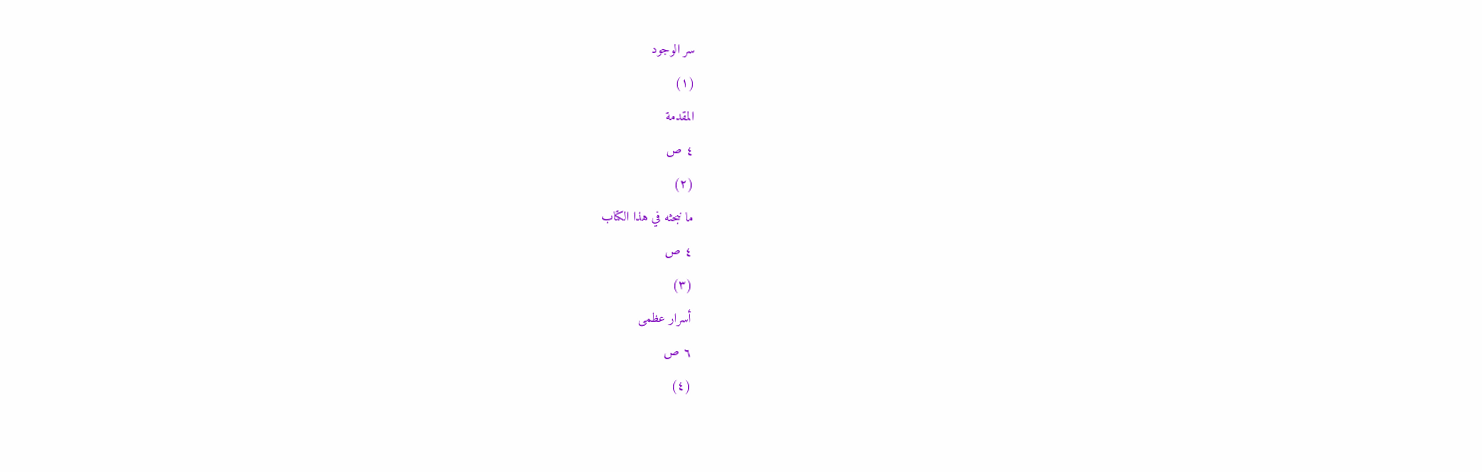سر الوجود
(١)
المقدمة
٤ ص
(٢)
ما نبحثه في هذا الكتاب
٤ ص
(٣)
أسرار عظمى
٦ ص
(٤)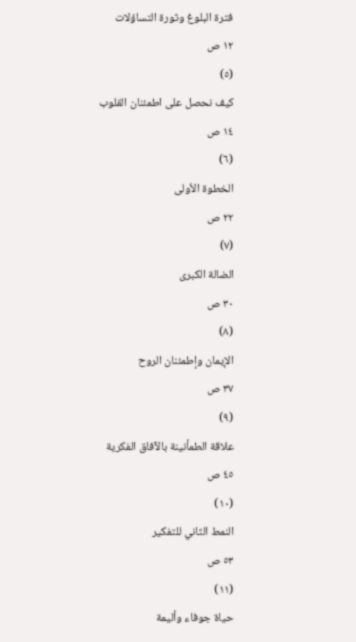فترة البلوغ وثورة التساؤلات
١٢ ص
(٥)
كيف نحصل على اطمئنان القلوب
١٤ ص
(٦)
الخطوة الأولى
٢٢ ص
(٧)
الضالة الكبرى
٣٠ ص
(٨)
الإيمان وإطمئنان الروح
٣٧ ص
(٩)
علاقة الطمأنينة بالآفاق الفكرية
٤٥ ص
(١٠)
النمط الثاني للتفكير
٥٣ ص
(١١)
حياة جوفاء وأليمة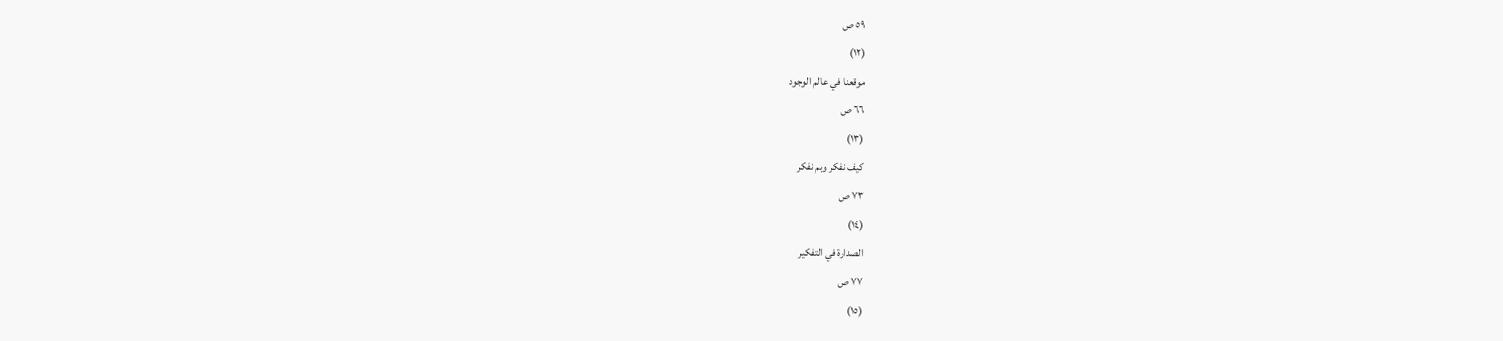٥٩ ص
(١٢)
موقعنا في عالم الوجود
٦٦ ص
(١٣)
كيف نفكر وبم نفكر
٧٣ ص
(١٤)
الصدارة في التفكير
٧٧ ص
(١٥)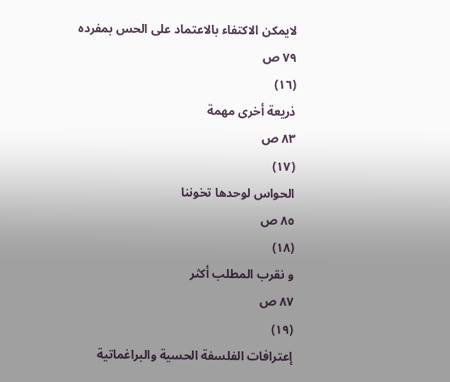لايمكن الاكتفاء بالاعتماد على الحس بمفرده
٧٩ ص
(١٦)
ذريعة أخرى مهمة
٨٣ ص
(١٧)
الحواس لوحدها تخوننا
٨٥ ص
(١٨)
و نقرب المطلب أكثر
٨٧ ص
(١٩)
إعترافات الفلسفة الحسية والبراغماتية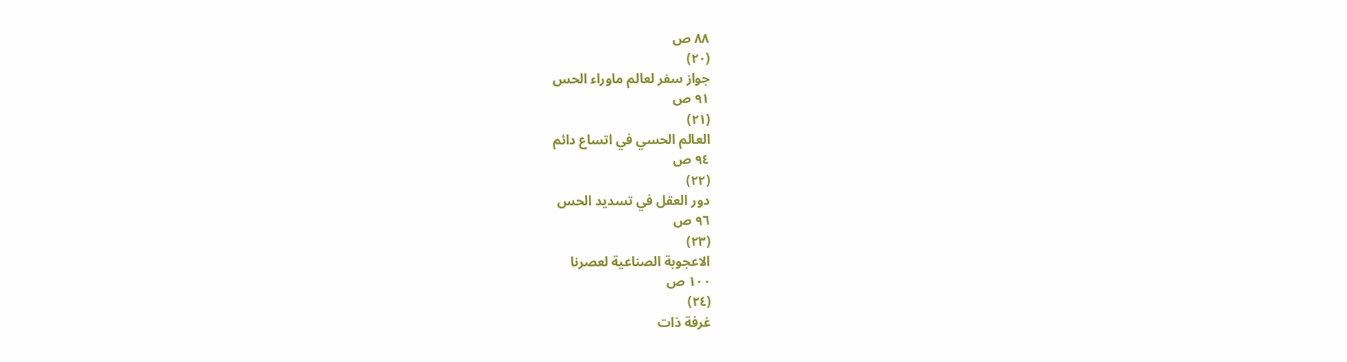٨٨ ص
(٢٠)
جواز سفر لعالم ماوراء الحس
٩١ ص
(٢١)
العالم الحسي في اتساع دائم
٩٤ ص
(٢٢)
دور العقل في تسديد الحس
٩٦ ص
(٢٣)
الاعجوبة الصناعية لعصرنا
١٠٠ ص
(٢٤)
غرفة ذات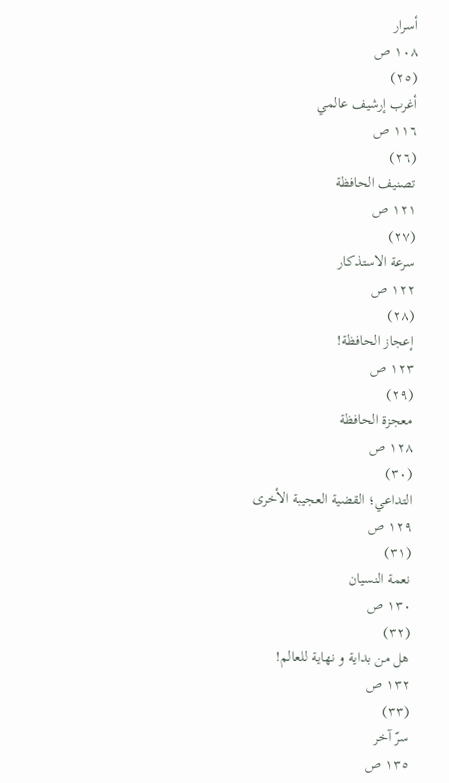أسرار
١٠٨ ص
(٢٥)
أغرب إرشيف عالمي
١١٦ ص
(٢٦)
تصنيف الحافظة
١٢١ ص
(٢٧)
سرعة الاستذكار
١٢٢ ص
(٢٨)
إعجاز الحافظة!
١٢٣ ص
(٢٩)
معجزة الحافظة
١٢٨ ص
(٣٠)
التداعي؛ القضية العجيبة الأخرى
١٢٩ ص
(٣١)
نعمة النسيان
١٣٠ ص
(٣٢)
هل من بداية و نهاية للعالم!
١٣٢ ص
(٣٣)
سرّ آخر
١٣٥ ص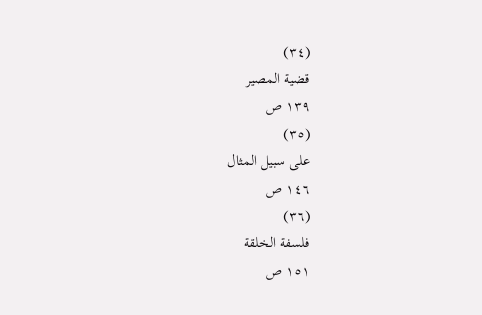(٣٤)
قضية المصير
١٣٩ ص
(٣٥)
على سبيل المثال
١٤٦ ص
(٣٦)
فلسفة الخلقة
١٥١ ص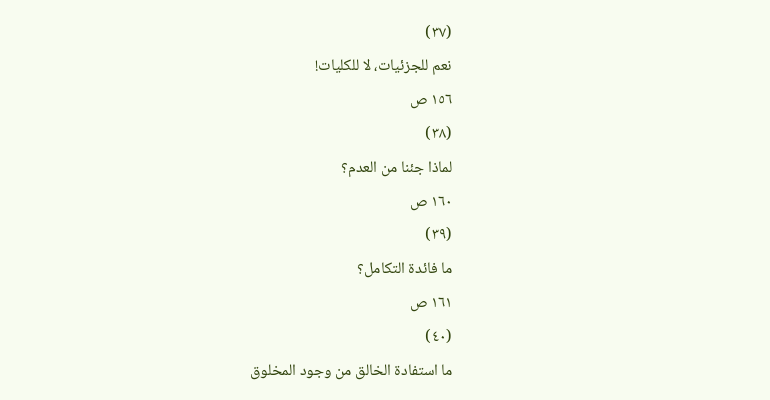(٣٧)
نعم للجزئيات، لا للكليات!
١٥٦ ص
(٣٨)
لماذا جئنا من العدم؟
١٦٠ ص
(٣٩)
ما فائدة التكامل؟
١٦١ ص
(٤٠)
ما استفادة الخالق من وجود المخلوق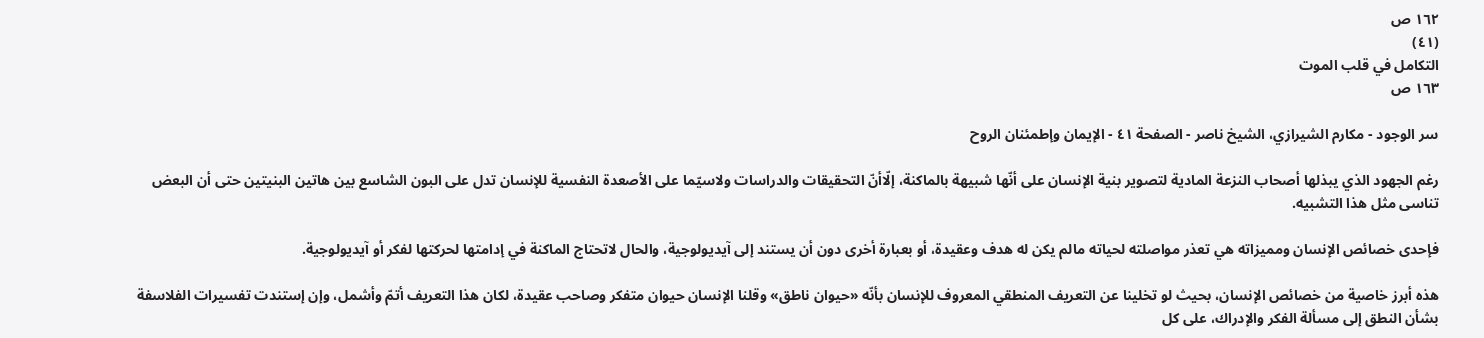١٦٢ ص
(٤١)
التكامل في قلب الموت
١٦٣ ص

سر الوجود - مكارم الشيرازي، الشيخ ناصر - الصفحة ٤١ - الإيمان وإطمئنان الروح

رغم الجهود الذي يبذلها أصحاب النزعة المادية لتصوير بنية الإنسان على أنّها شبيهة بالماكنة، إلّاأنّ التحقيقات والدراسات ولاسيّما على الأصعدة النفسية للإنسان تدل على البون الشاسع بين هاتين البنيتين حتى أن البعض تناسى مثل هذا التشبيه.

فإحدى‌ خصائص الإنسان ومميزاته هي تعذر مواصلته لحياته مالم يكن له هدف وعقيدة، أو بعبارة أخرى دون أن يستند إلى‌ آيديولوجية، والحال لاتحتاج الماكنة في إدامتها لحركتها لفكر أو آيديولوجية.

هذه أبرز خاصية من خصائص الإنسان، بحيث لو تخلينا عن التعريف المنطقي المعروف للإنسان بأنّه «حيوان ناطق» وقلنا الإنسان حيوان متفكر وصاحب عقيدة، لكان هذا التعريف أتمّ وأشمل، وإن إستندت تفسيرات الفلاسفة بشأن النطق إلى مسألة الفكر والإدراك، على كل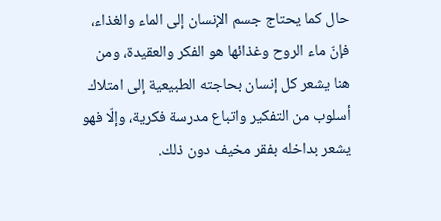حال كما يحتاج جسم الإنسان إلى‌ الماء والغذاء، فإنّ ماء الروح وغذائها هو الفكر والعقيدة، ومن هنا يشعر كل إنسان بحاجته الطبيعية إلى‌ امتلاك أسلوب من التفكير واتباع مدرسة فكرية، وإلّا فهو يشعر بداخله بفقر مخيف دون ذلك.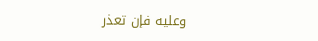وعليه فإن تعذر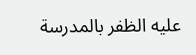عليه الظفر بالمدرسة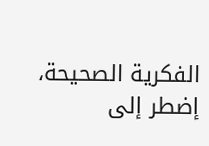الفكرية الصحيحة، إضطر إلى‌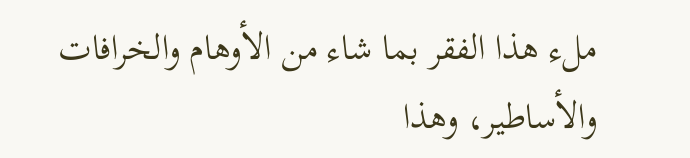مل‌ء هذا الفقر بما شاء من الأوهام والخرافات والأساطير، وهذا